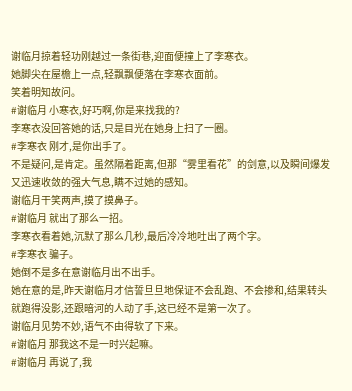谢临月掠着轻功刚越过一条街巷,迎面便撞上了李寒衣。
她脚尖在屋檐上一点,轻飘飘便落在李寒衣面前。
笑着明知故问。
#谢临月 小寒衣,好巧啊,你是来找我的?
李寒衣没回答她的话,只是目光在她身上扫了一圈。
#李寒衣 刚才,是你出手了。
不是疑问,是肯定。虽然隔着距离,但那“雾里看花”的剑意,以及瞬间爆发又迅速收敛的强大气息,瞒不过她的感知。
谢临月干笑两声,摸了摸鼻子。
#谢临月 就出了那么一招。
李寒衣看着她,沉默了那么几秒,最后冷冷地吐出了两个字。
#李寒衣 骗子。
她倒不是多在意谢临月出不出手。
她在意的是,昨天谢临月才信誓旦旦地保证不会乱跑、不会掺和,结果转头就跑得没影,还跟暗河的人动了手,这已经不是第一次了。
谢临月见势不妙,语气不由得软了下来。
#谢临月 那我这不是一时兴起嘛。
#谢临月 再说了,我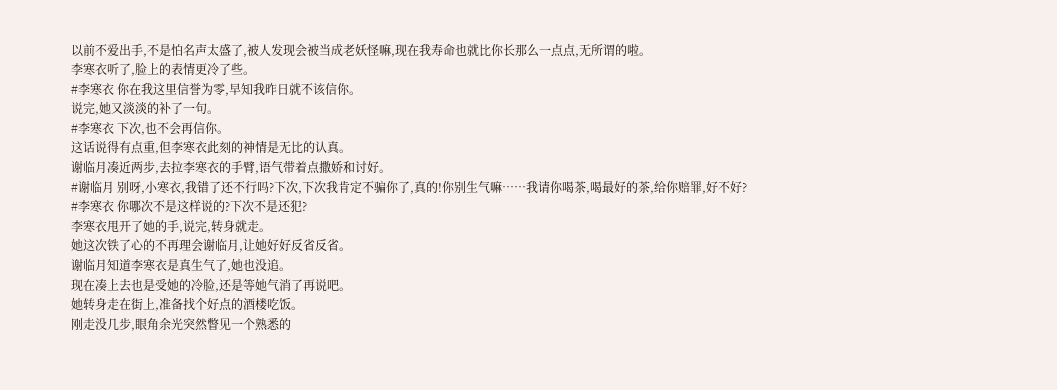以前不爱出手,不是怕名声太盛了,被人发现会被当成老妖怪嘛,现在我寿命也就比你长那么一点点,无所谓的啦。
李寒衣听了,脸上的表情更冷了些。
#李寒衣 你在我这里信誉为零,早知我昨日就不该信你。
说完,她又淡淡的补了一句。
#李寒衣 下次,也不会再信你。
这话说得有点重,但李寒衣此刻的神情是无比的认真。
谢临月凑近两步,去拉李寒衣的手臂,语气带着点撒娇和讨好。
#谢临月 别呀,小寒衣,我错了还不行吗?下次,下次我肯定不骗你了,真的!你别生气嘛……我请你喝茶,喝最好的茶,给你赔罪,好不好?
#李寒衣 你哪次不是这样说的?下次不是还犯?
李寒衣甩开了她的手,说完,转身就走。
她这次铁了心的不再理会谢临月,让她好好反省反省。
谢临月知道李寒衣是真生气了,她也没追。
现在凑上去也是受她的冷脸,还是等她气消了再说吧。
她转身走在街上,准备找个好点的酒楼吃饭。
刚走没几步,眼角余光突然瞥见一个熟悉的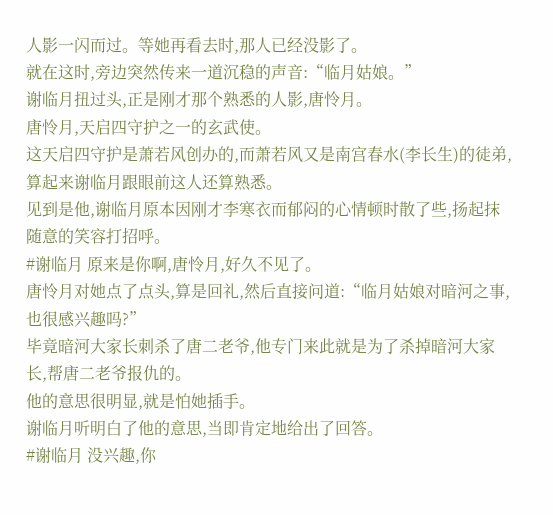人影一闪而过。等她再看去时,那人已经没影了。
就在这时,旁边突然传来一道沉稳的声音:“临月姑娘。”
谢临月扭过头,正是刚才那个熟悉的人影,唐怜月。
唐怜月,天启四守护之一的玄武使。
这天启四守护是萧若风创办的,而萧若风又是南宫春水(李长生)的徒弟,算起来谢临月跟眼前这人还算熟悉。
见到是他,谢临月原本因刚才李寒衣而郁闷的心情顿时散了些,扬起抹随意的笑容打招呼。
#谢临月 原来是你啊,唐怜月,好久不见了。
唐怜月对她点了点头,算是回礼,然后直接问道:“临月姑娘对暗河之事,也很感兴趣吗?”
毕竟暗河大家长刺杀了唐二老爷,他专门来此就是为了杀掉暗河大家长,帮唐二老爷报仇的。
他的意思很明显,就是怕她插手。
谢临月听明白了他的意思,当即肯定地给出了回答。
#谢临月 没兴趣,你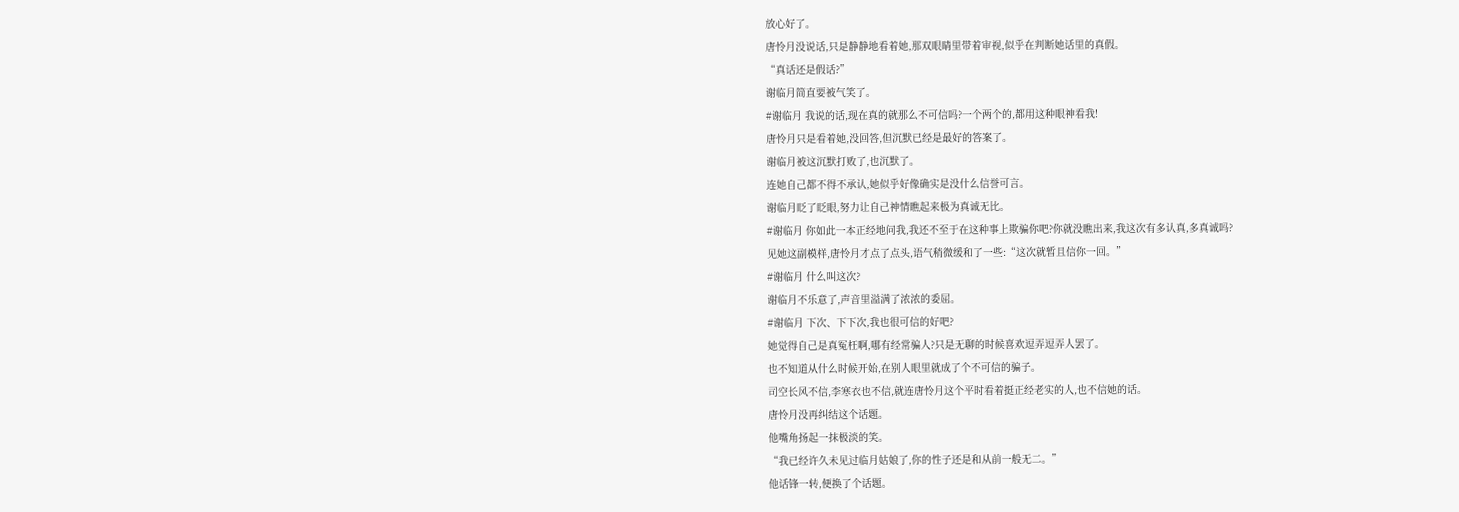放心好了。
唐怜月没说话,只是静静地看着她,那双眼睛里带着审视,似乎在判断她话里的真假。
“真话还是假话?”
谢临月简直要被气笑了。
#谢临月 我说的话,现在真的就那么不可信吗?一个两个的,都用这种眼神看我!
唐怜月只是看着她,没回答,但沉默已经是最好的答案了。
谢临月被这沉默打败了,也沉默了。
连她自己都不得不承认,她似乎好像确实是没什么信誉可言。
谢临月眨了眨眼,努力让自己神情瞧起来极为真诚无比。
#谢临月 你如此一本正经地问我,我还不至于在这种事上欺骗你吧?你就没瞧出来,我这次有多认真,多真诚吗?
见她这副模样,唐怜月才点了点头,语气稍微缓和了一些:“这次就暂且信你一回。”
#谢临月 什么叫这次?
谢临月不乐意了,声音里溢满了浓浓的委屈。
#谢临月 下次、下下次,我也很可信的好吧?
她觉得自己是真冤枉啊,哪有经常骗人?只是无聊的时候喜欢逗弄逗弄人罢了。
也不知道从什么时候开始,在别人眼里就成了个不可信的骗子。
司空长风不信,李寒衣也不信,就连唐怜月这个平时看着挺正经老实的人,也不信她的话。
唐怜月没再纠结这个话题。
他嘴角扬起一抹极淡的笑。
“我已经许久未见过临月姑娘了,你的性子还是和从前一般无二。”
他话锋一转,便换了个话题。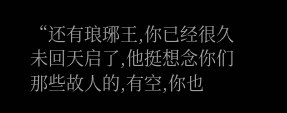“还有琅琊王,你已经很久未回天启了,他挺想念你们那些故人的,有空,你也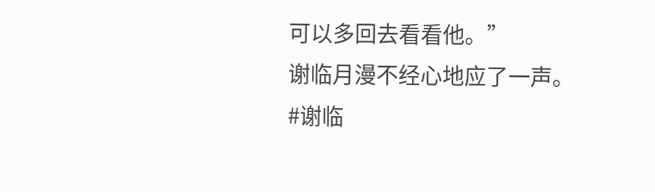可以多回去看看他。”
谢临月漫不经心地应了一声。
#谢临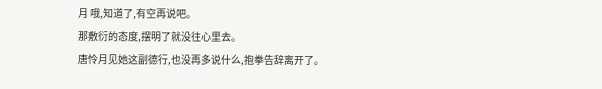月 哦,知道了,有空再说吧。
那敷衍的态度,摆明了就没往心里去。
唐怜月见她这副德行,也没再多说什么,抱拳告辞离开了。